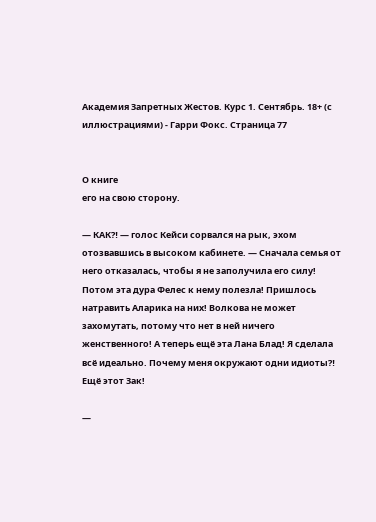Академия Запретных Жестов. Курс 1. Сентябрь. 18+ (с иллюстрациями) - Гарри Фокс. Страница 77


О книге
его на свою сторону.

— КАК⁈ — голос Кейси сорвался на рык, эхом отозвавшись в высоком кабинете. — Сначала семья от него отказалась, чтобы я не заполучила его силу! Потом эта дура Фелес к нему полезла! Пришлось натравить Аларика на них! Волкова не может захомутать, потому что нет в ней ничего женственного! А теперь ещё эта Лана Блад! Я сделала всё идеально. Почему меня окружают одни идиоты⁈ Ещё этот Зак!

—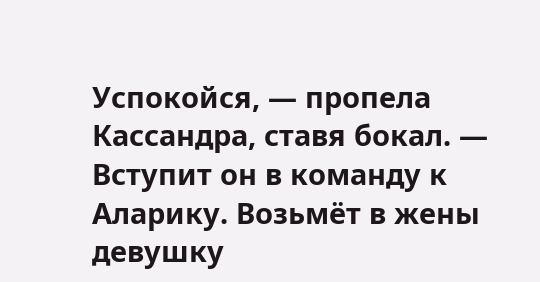Успокойся, — пропела Кассандра, ставя бокал. — Вступит он в команду к Аларику. Возьмёт в жены девушку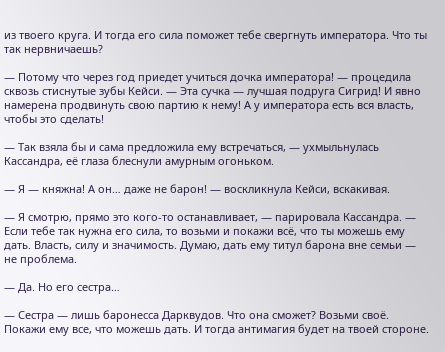из твоего круга. И тогда его сила поможет тебе свергнуть императора. Что ты так нервничаешь?

— Потому что через год приедет учиться дочка императора! — процедила сквозь стиснутые зубы Кейси. — Эта сучка — лучшая подруга Сигрид! И явно намерена продвинуть свою партию к нему! А у императора есть вся власть, чтобы это сделать!

— Так взяла бы и сама предложила ему встречаться, — ухмыльнулась Кассандра, её глаза блеснули амурным огоньком.

— Я — княжна! А он… даже не барон! — воскликнула Кейси, вскакивая.

— Я смотрю, прямо это кого-то останавливает, — парировала Кассандра. — Если тебе так нужна его сила, то возьми и покажи всё, что ты можешь ему дать. Власть, силу и значимость. Думаю, дать ему титул барона вне семьи — не проблема.

— Да. Но его сестра…

— Сестра — лишь баронесса Дарквудов. Что она сможет? Возьми своё. Покажи ему все, что можешь дать. И тогда антимагия будет на твоей стороне.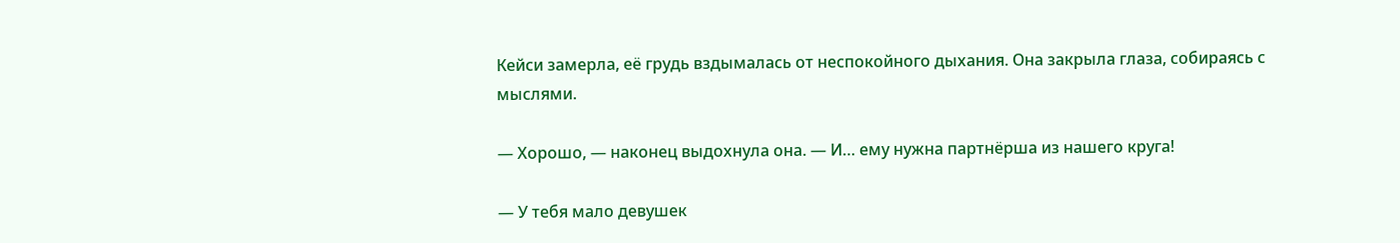Кейси замерла, её грудь вздымалась от неспокойного дыхания. Она закрыла глаза, собираясь с мыслями.

— Хорошо, — наконец выдохнула она. — И… ему нужна партнёрша из нашего круга!

— У тебя мало девушек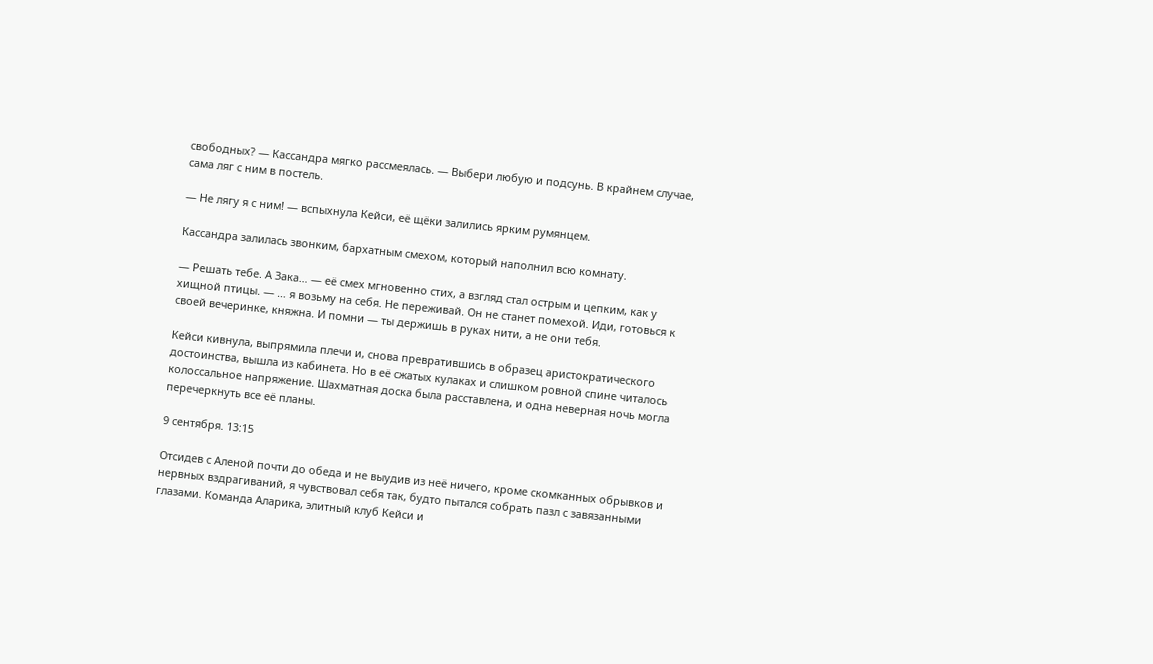свободных? — Кассандра мягко рассмеялась. — Выбери любую и подсунь. В крайнем случае, сама ляг с ним в постель.

— Не лягу я с ним! — вспыхнула Кейси, её щёки залились ярким румянцем.

Кассандра залилась звонким, бархатным смехом, который наполнил всю комнату.

— Решать тебе. А Зака… — её смех мгновенно стих, а взгляд стал острым и цепким, как у хищной птицы. — … я возьму на себя. Не переживай. Он не станет помехой. Иди, готовься к своей вечеринке, княжна. И помни — ты держишь в руках нити, а не они тебя.

Кейси кивнула, выпрямила плечи и, снова превратившись в образец аристократического достоинства, вышла из кабинета. Но в её сжатых кулаках и слишком ровной спине читалось колоссальное напряжение. Шахматная доска была расставлена, и одна неверная ночь могла перечеркнуть все её планы.

9 сентября. 13:15

Отсидев с Аленой почти до обеда и не выудив из неё ничего, кроме скомканных обрывков и нервных вздрагиваний, я чувствовал себя так, будто пытался собрать пазл с завязанными глазами. Команда Аларика, элитный клуб Кейси и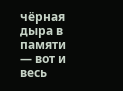чёрная дыра в памяти — вот и весь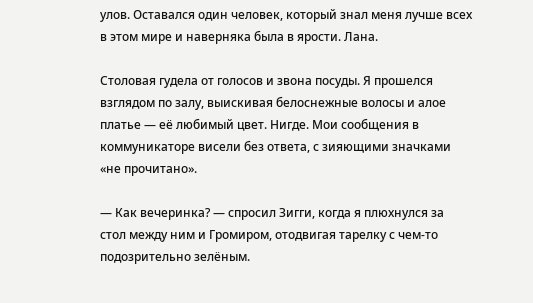улов. Оставался один человек, который знал меня лучше всех в этом мире и наверняка была в ярости. Лана.

Столовая гудела от голосов и звона посуды. Я прошелся взглядом по залу, выискивая белоснежные волосы и алое платье — её любимый цвет. Нигде. Мои сообщения в коммуникаторе висели без ответа, с зияющими значками «не прочитано».

— Как вечеринка? — спросил Зигги, когда я плюхнулся за стол между ним и Громиром, отодвигая тарелку с чем-то подозрительно зелёным.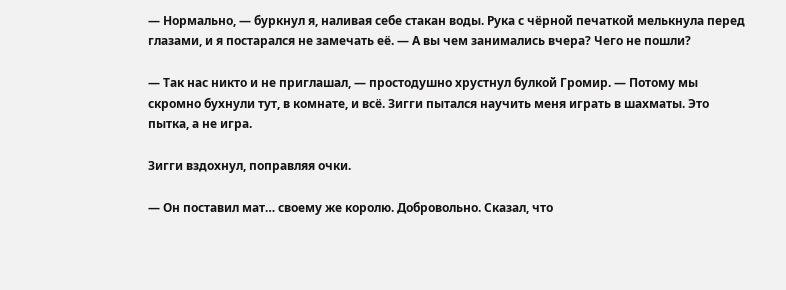— Нормально, — буркнул я, наливая себе стакан воды. Рука с чёрной печаткой мелькнула перед глазами, и я постарался не замечать её. — А вы чем занимались вчера? Чего не пошли?

— Так нас никто и не приглашал, — простодушно хрустнул булкой Громир. — Потому мы скромно бухнули тут, в комнате, и всё. Зигги пытался научить меня играть в шахматы. Это пытка, а не игра.

Зигги вздохнул, поправляя очки.

— Он поставил мат… своему же королю. Добровольно. Сказал, что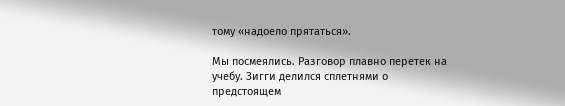тому «надоело прятаться».

Мы посмеялись. Разговор плавно перетек на учебу. Зигги делился сплетнями о предстоящем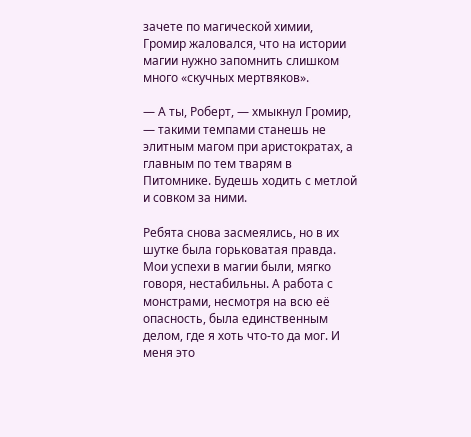зачете по магической химии, Громир жаловался, что на истории магии нужно запомнить слишком много «скучных мертвяков».

— А ты, Роберт, — хмыкнул Громир, — такими темпами станешь не элитным магом при аристократах, а главным по тем тварям в Питомнике. Будешь ходить с метлой и совком за ними.

Ребята снова засмеялись, но в их шутке была горьковатая правда. Мои успехи в магии были, мягко говоря, нестабильны. А работа с монстрами, несмотря на всю её опасность, была единственным делом, где я хоть что-то да мог. И меня это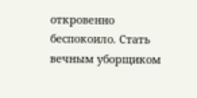откровенно беспокоило. Стать вечным уборщиком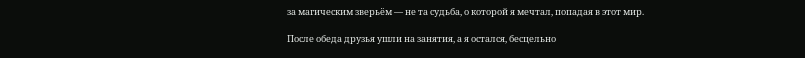за магическим зверьём — не та судьба, о которой я мечтал, попадая в этот мир.

После обеда друзья ушли на занятия, а я остался, бесцельно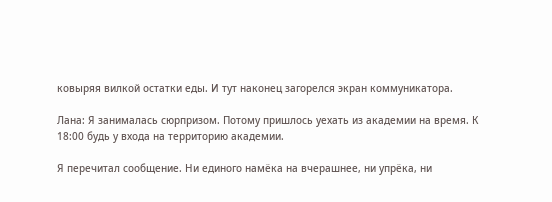ковыряя вилкой остатки еды. И тут наконец загорелся экран коммуникатора.

Лана: Я занималась сюрпризом. Потому пришлось уехать из академии на время. К 18:00 будь у входа на территорию академии.

Я перечитал сообщение. Ни единого намёка на вчерашнее, ни упрёка, ни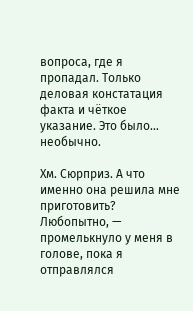вопроса, где я пропадал. Только деловая констатация факта и чёткое указание. Это было… необычно.

Хм. Сюрприз. А что именно она решила мне приготовить? Любопытно, — промелькнуло у меня в голове, пока я отправлялся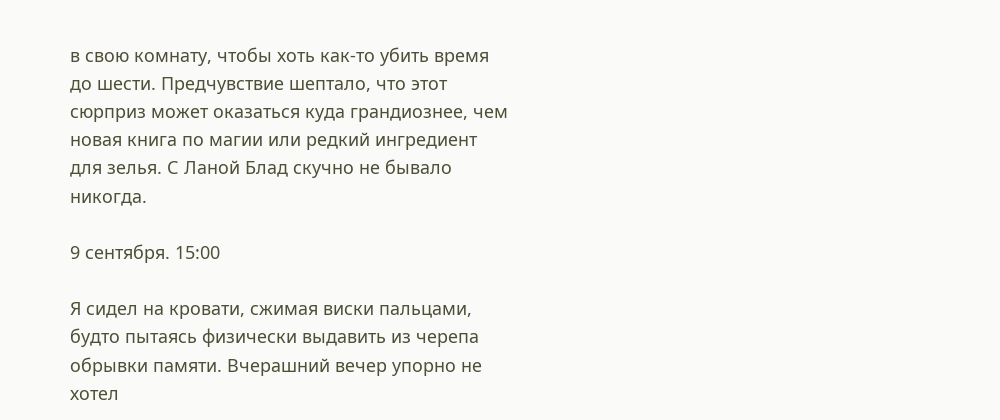в свою комнату, чтобы хоть как-то убить время до шести. Предчувствие шептало, что этот сюрприз может оказаться куда грандиознее, чем новая книга по магии или редкий ингредиент для зелья. С Ланой Блад скучно не бывало никогда.

9 сентября. 15:00

Я сидел на кровати, сжимая виски пальцами, будто пытаясь физически выдавить из черепа обрывки памяти. Вчерашний вечер упорно не хотел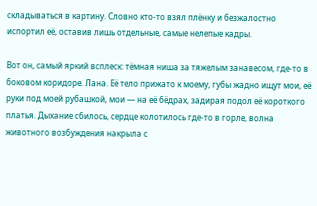складываться в картину. Словно кто-то взял плёнку и безжалостно испортил её, оставив лишь отдельные, самые нелепые кадры.

Вот он, самый яркий всплеск: тёмная ниша за тяжелым занавесом, где-то в боковом коридоре. Лана. Её тело прижато к моему, губы жадно ищут мои, её руки под моей рубашкой, мои — на её бёдрах, задирая подол её короткого платья. Дыхание сбилось, сердце колотилось где-то в горле, волна животного возбуждения накрыла с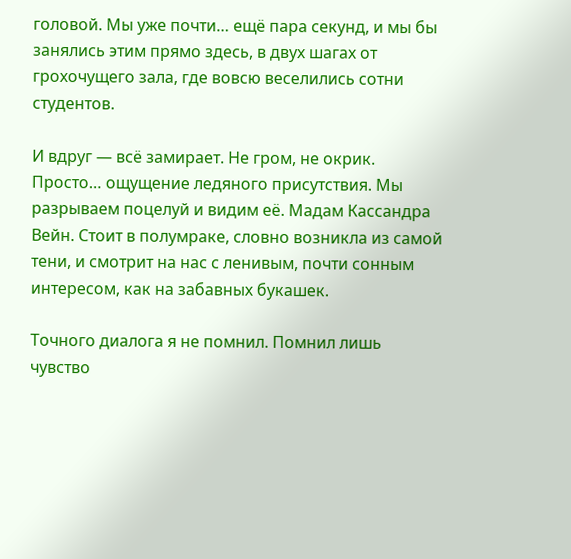головой. Мы уже почти… ещё пара секунд, и мы бы занялись этим прямо здесь, в двух шагах от грохочущего зала, где вовсю веселились сотни студентов.

И вдруг — всё замирает. Не гром, не окрик. Просто… ощущение ледяного присутствия. Мы разрываем поцелуй и видим её. Мадам Кассандра Вейн. Стоит в полумраке, словно возникла из самой тени, и смотрит на нас с ленивым, почти сонным интересом, как на забавных букашек.

Точного диалога я не помнил. Помнил лишь чувство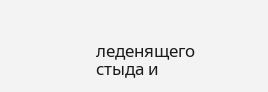леденящего стыда и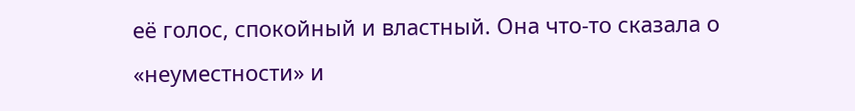её голос, спокойный и властный. Она что-то сказала о «неуместности» и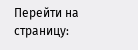Перейти на страницу: